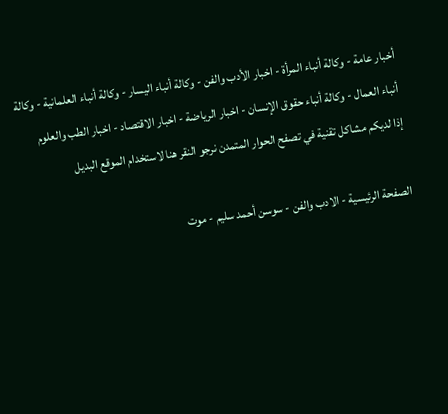أخبار عامة - وكالة أنباء المرأة - اخبار الأدب والفن - وكالة أنباء اليسار - وكالة أنباء العلمانية - وكالة أنباء العمال - وكالة أنباء حقوق الإنسان - اخبار الرياضة - اخبار الاقتصاد - اخبار الطب والعلوم
إذا لديكم مشاكل تقنية في تصفح الحوار المتمدن نرجو النقر هنا لاستخدام الموقع البديل

الصفحة الرئيسية - الادب والفن - سوسن أحمد سليم - موت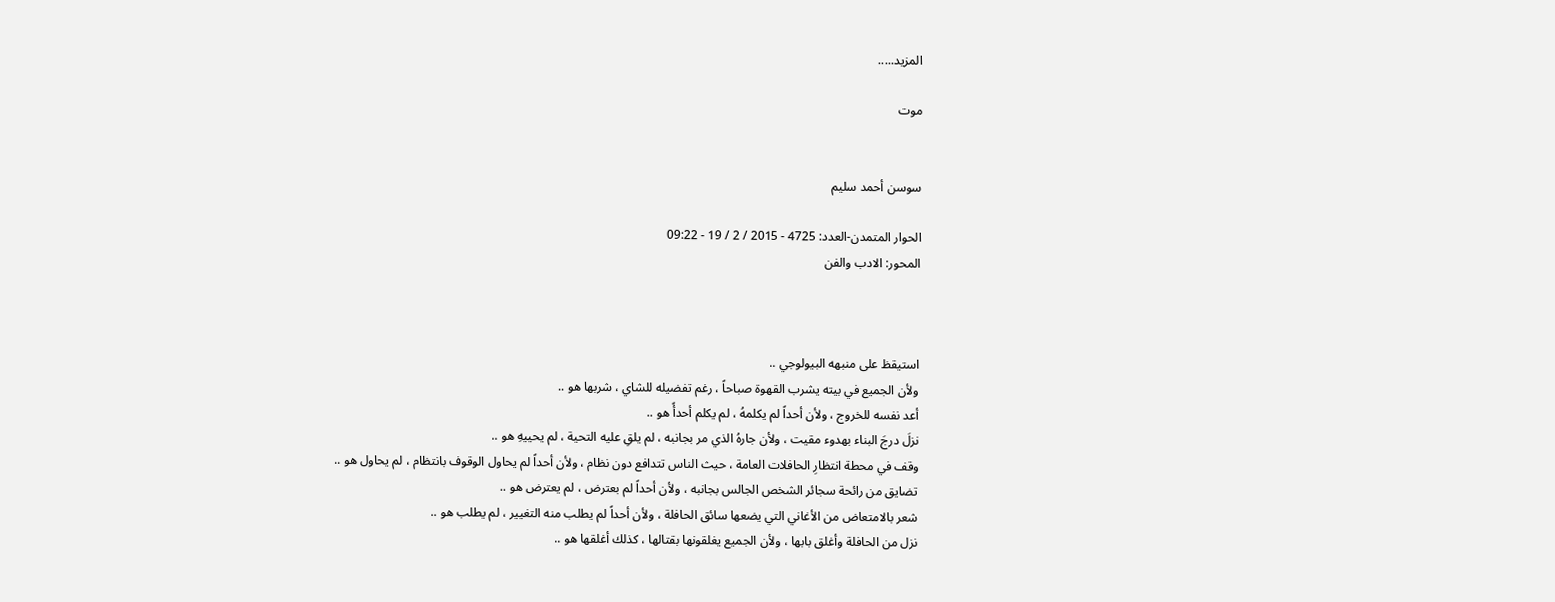المزيد.....

موت


سوسن أحمد سليم

الحوار المتمدن-العدد: 4725 - 2015 / 2 / 19 - 09:22
المحور: الادب والفن



استيقظ على منبهه البيولوجي ..
ولأن الجميع في بيته يشرب القهوة صباحاً ، رغم تفضيله للشاي ، شربها هو ..
أعد نفسه للخروج ، ولأن أحداً لم يكلمهُ ، لم يكلم أحدأً هو ..
نزلَ درجَ البناء بهدوء مقيت ، ولأن جارهُ الذي مر بجانبه ، لم يلقِ عليه التحية ، لم يحييهِ هو ..
وقف في محطة انتظارِ الحافلات العامة ، حيث الناس تتدافع دون نظام ، ولأن أحداً لم يحاول الوقوف بانتظام ، لم يحاول هو ..
تضايق من رائحة سجائر الشخص الجالس بجانبه ، ولأن أحداً لم بعترض ، لم يعترض هو ..
شعر بالامتعاض من الأغاني التي يضعها سائق الحافلة ، ولأن أحداً لم يطلب منه التغيير ، لم يطلب هو ..
نزل من الحافلة وأغلق بابها ، ولأن الجميع يغلقونها بقتالها ، كذلك أغلقها هو ..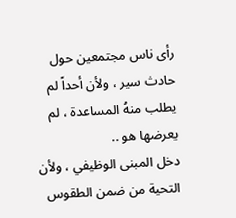رأى ناس مجتمعين حول حادث سير ، ولأن أحداً لم يطلب منهُ المساعدة ، لم يعرضها هو ..
دخل المبنى الوظيفي ، ولأن التحية من ضمن الطقوس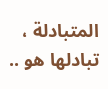المتبادلة ، تبادلها هو ..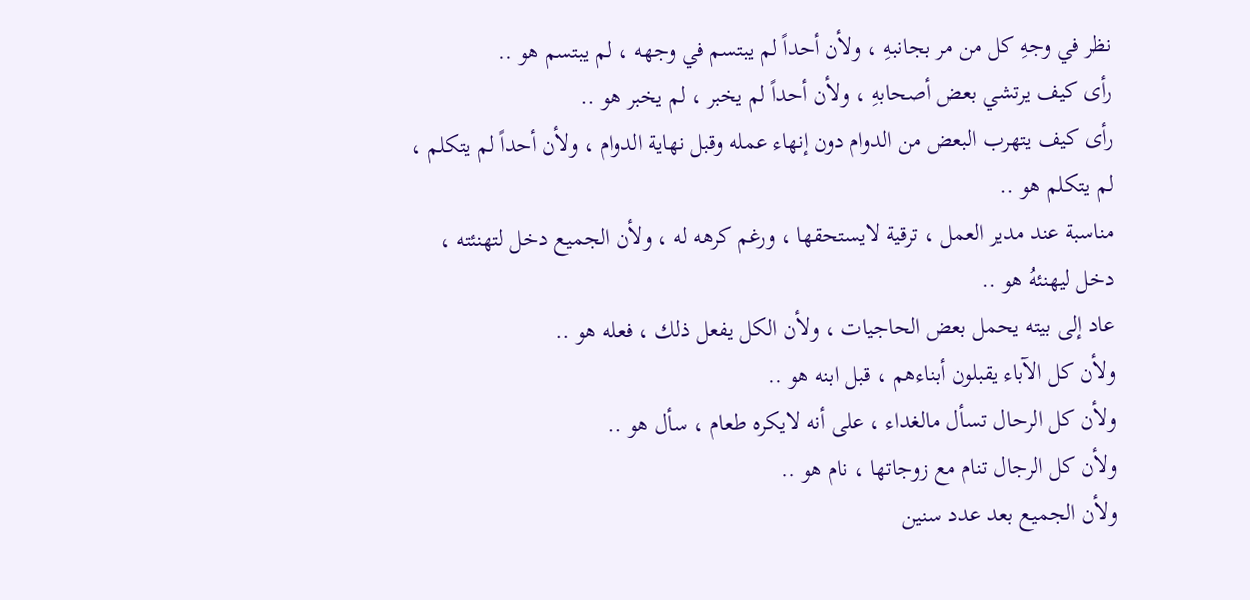نظر في وجهِ كل من مر بجانبهِ ، ولأن أحداً لم يبتسم في وجهه ، لم يبتسم هو ..
رأى كيف يرتشي بعض أصحابهِ ، ولأن أحداً لم يخبر ، لم يخبر هو ..
رأى كيف يتهرب البعض من الدوام دون إنهاء عمله وقبل نهاية الدوام ، ولأن أحداً لم يتكلم ، لم يتكلم هو ..
مناسبة عند مدير العمل ، ترقية لايستحقها ، ورغم كرهه له ، ولأن الجميع دخل لتهنئته ، دخل ليهنئهُ هو ..
عاد إلى بيته يحمل بعض الحاجيات ، ولأن الكل يفعل ذلك ، فعله هو ..
ولأن كل الآباء يقبلون أبناءهم ، قبل ابنه هو ..
ولأن كل الرحال تسأل مالغداء ، على أنه لايكره طعام ، سأل هو ..
ولأن كل الرجال تنام مع زوجاتها ، نام هو ..
ولأن الجميع بعد عدد سنين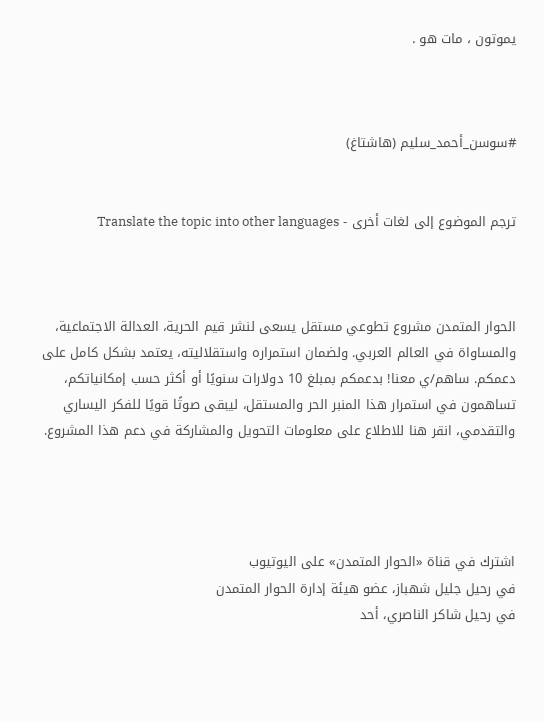يموتون ، مات هو .



#سوسن_أحمد_سليم (هاشتاغ)


ترجم الموضوع إلى لغات أخرى - Translate the topic into other languages



الحوار المتمدن مشروع تطوعي مستقل يسعى لنشر قيم الحرية، العدالة الاجتماعية، والمساواة في العالم العربي. ولضمان استمراره واستقلاليته، يعتمد بشكل كامل على دعمكم. ساهم/ي معنا! بدعمكم بمبلغ 10 دولارات سنويًا أو أكثر حسب إمكانياتكم، تساهمون في استمرار هذا المنبر الحر والمستقل، ليبقى صوتًا قويًا للفكر اليساري والتقدمي، انقر هنا للاطلاع على معلومات التحويل والمشاركة في دعم هذا المشروع.




اشترك في قناة «الحوار المتمدن» على اليوتيوب
في رحيل جليل شهباز، عضو هيئة إدارة الحوار المتمدن
في رحيل شاكر الناصري، أحد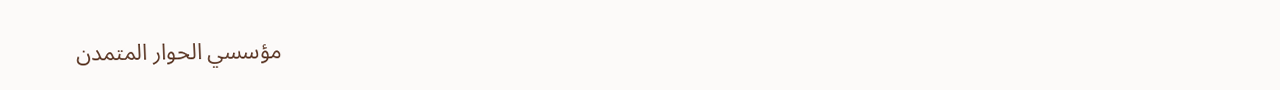مؤسسي الحوار المتمدن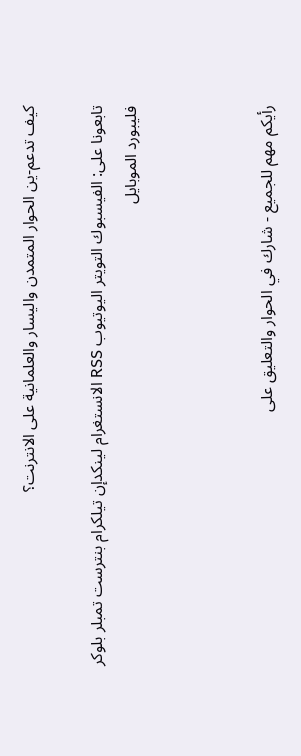كيف تدعم-ين الحوار المتمدن واليسار والعلمانية على الانترنت؟

تابعونا على: الفيسبوك التويتر اليوتيوب RSS الانستغرام لينكدإن تيلكرام بنترست تمبلر بلوكر فليبورد الموبايل



رأيكم مهم للجميع - شارك في الحوار والتعليق على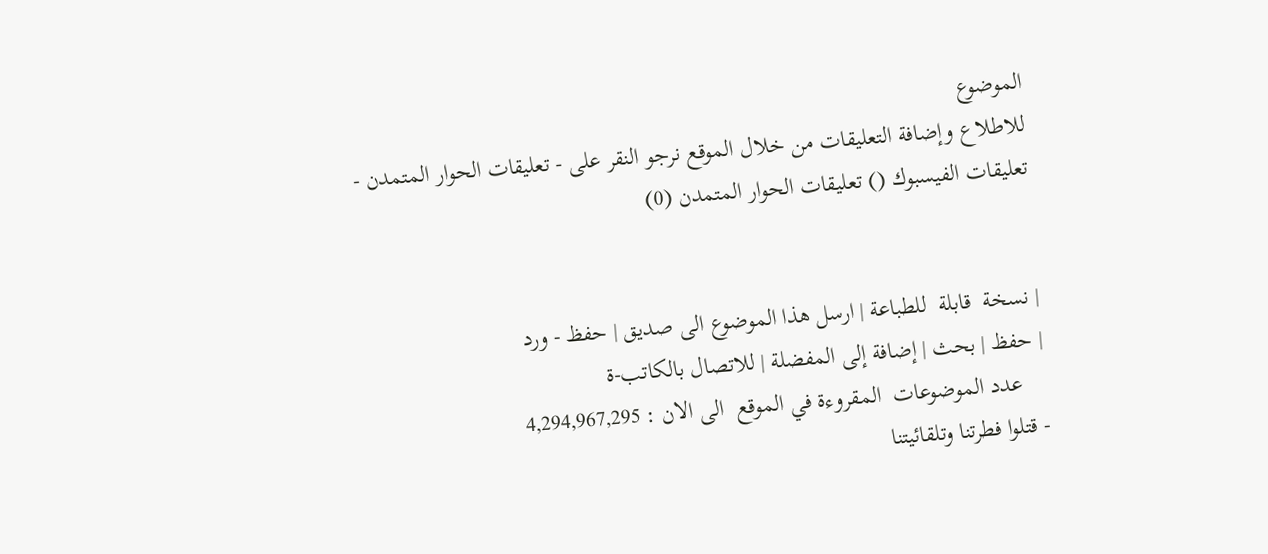الموضوع
للاطلاع وإضافة التعليقات من خلال الموقع نرجو النقر على - تعليقات الحوار المتمدن -
تعليقات الفيسبوك () تعليقات الحوار المتمدن (0)


| نسخة  قابلة  للطباعة | ارسل هذا الموضوع الى صديق | حفظ - ورد
| حفظ | بحث | إضافة إلى المفضلة | للاتصال بالكاتب-ة
    عدد الموضوعات  المقروءة في الموقع  الى الان : 4,294,967,295
- قتلوا فطرتنا وتلقائيتنا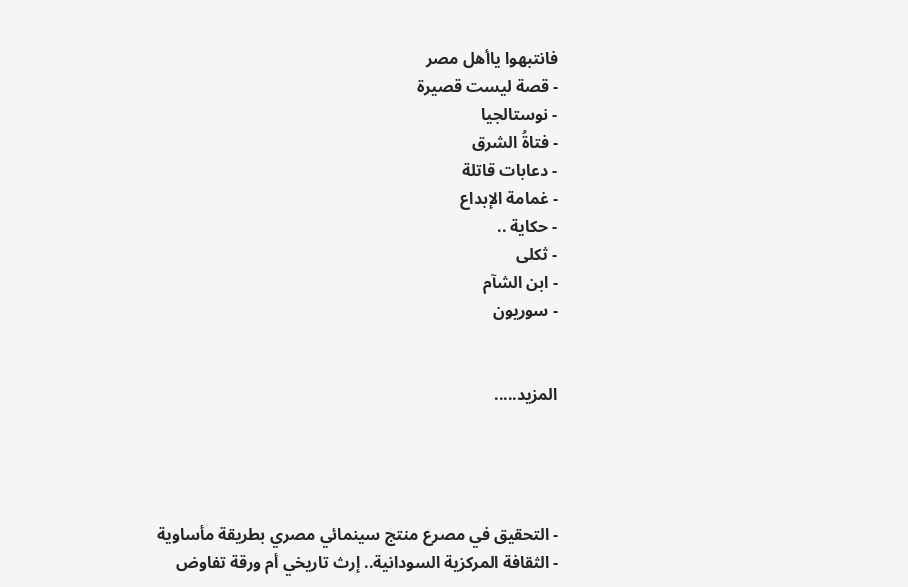فانتبهوا ياأهل مصر
- قصة ليست قصيرة
- نوستالجيا
- فتاةُ الشرق
- دعابات قاتلة
- غمامة الإبداع
- حكاية ..
- ثكلى
- ابن الشآم
- سوريون


المزيد.....




- التحقيق في مصرع منتج سينمائي مصري بطريقة مأساوية
- الثقافة المركزية السودانية.. إرث تاريخي أم ورقة تفاوض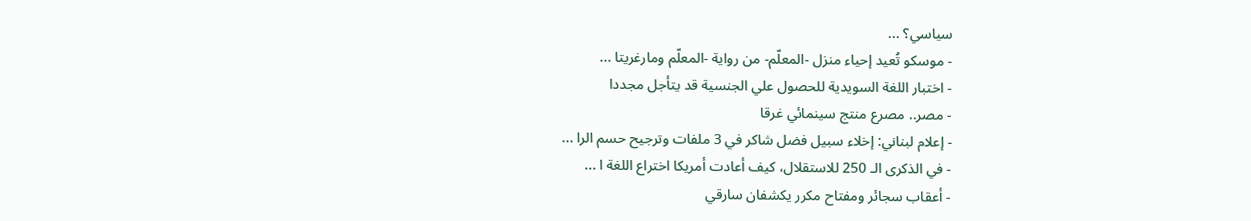سياسي؟ ...
- موسكو تُعيد إحياء منزل -المعلّم- من رواية -المعلّم ومارغريتا ...
- اختبار اللغة السويدية للحصول علي الجنسية قد يتأجل مجددا
- مصر.. مصرع منتج سينمائي غرقا
- إعلام لبناني: إخلاء سبيل فضل شاكر في 3 ملفات وترجيح حسم الرا ...
- في الذكرى الـ 250 للاستقلال، كيف أعادت أمريكا اختراع اللغة ا ...
- أعقاب سجائر ومفتاح مكرر يكشفان سارقي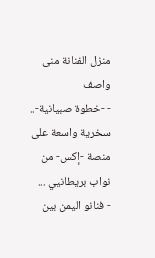منزل الفنانة منى واصف
- -خطوة صبيانية-.. سخرية واسعة على منصة -إكس- من نواب بريطانيي ...
- فنانو اليمن بين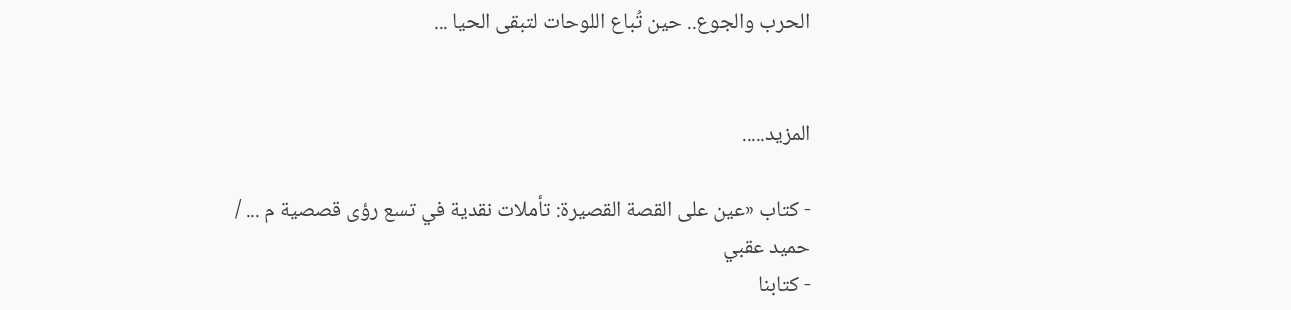الحرب والجوع.. حين تُباع اللوحات لتبقى الحيا ...


المزيد.....

- كتاب «عين على القصة القصيرة: تأملات نقدية في تسع رؤى قصصية م ... / حميد عقبي
- كتابنا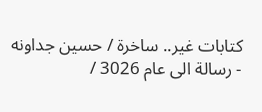كتابات غير.. ساخرة / حسين جداونه
- رسالة الى عام 3026 /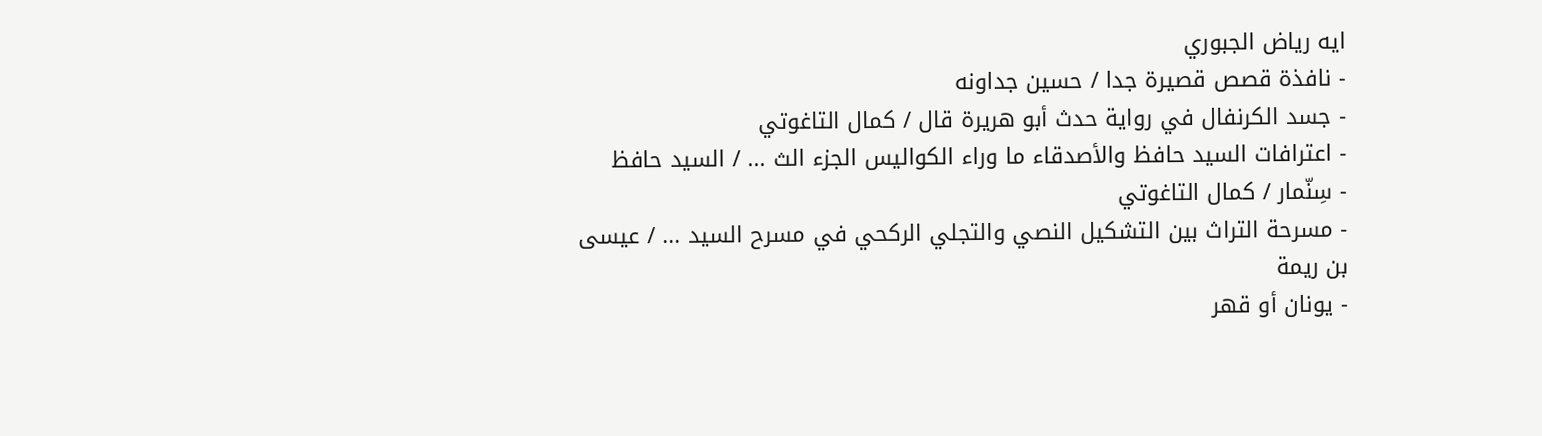ايه رياض الجبوري
- نافذة قصص قصيرة جدا / حسين جداونه
- جسد الكرنفال في رواية حدث أبو هريرة قال / كمال التاغوتي
- اعترافات السيد حافظ والأصدقاء ما وراء الكواليس الجزء الث ... / السيد حافظ
- سِنّمار / كمال التاغوتي
- مسرحة التراث بين التشكيل النصي والتجلي الركحي في مسرح السيد ... / عيسى بن ريمة
- يونان أو قهر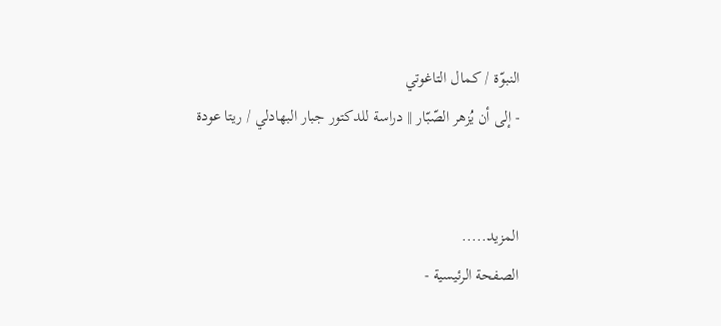النبوّة / كمال التاغوتي
- إلى أن يُزهر الصّبّار || دراسة للدكتور جبار البهادلي / ريتا عودة


المزيد.....
الصفحة الرئيسية -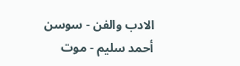الادب والفن - سوسن أحمد سليم - موت